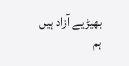بھیڑیے آزاد ہیں
ہم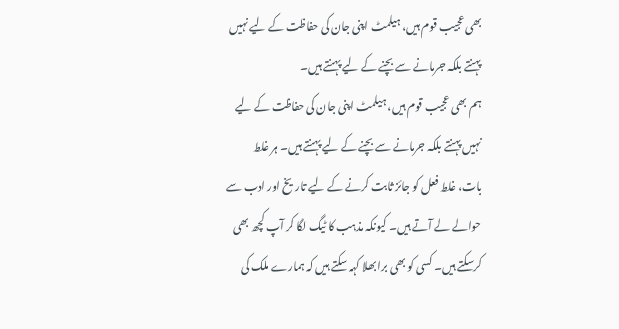بھی عجیب قوم ہیں، ہیلمٹ اپنی جان کی حفاظت کے لیے نہیں پہنتے بلکہ جرمانے سے بچنے کے لیے پہنتے ہیں۔
ہم بھی عجیب قوم ہیں، ہیلمٹ اپنی جان کی حفاظت کے لیے نہیں پہنتے بلکہ جرمانے سے بچنے کے لیے پہنتے ہیں۔ ہر غلط بات، غلط فعل کو جائز ثابت کرنے کے لیے تاریخ اور ادب سے حوالے لے آتے ہیں۔ کیونکہ مذہب کا ٹیگ لگا کر آپ کچھ بھی کرسکتے ہیں۔ کسی کو بھی برا بھلا کہہ سکتے ہیں کہ ہمارے ملک کی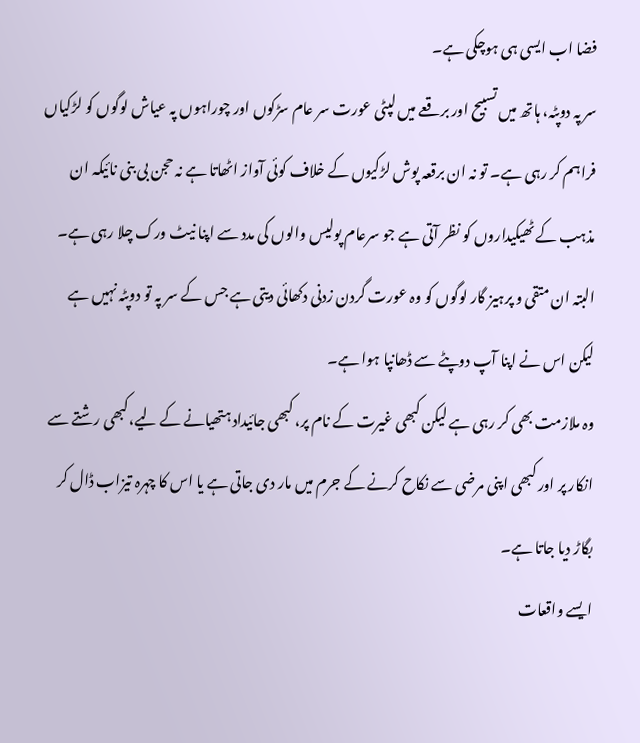فضا اب ایسی ہی ہوچکی ہے۔
سر پہ دوپٹہ، ہاتھ میں تسبیح اور برقعے میں لپٹی عورت سر عام سڑکوں اور چوراہوں پہ عیاش لوگوں کو لڑکیاں فراہم کر رہی ہے۔ تو نہ ان برقعہ پوش لڑکیوں کے خلاف کوئی آواز اٹھاتا ہے نہ حجن بی بنی نائیکہ ان مذہب کے ٹھیکیداروں کو نظر آتی ہے جو سرعام پولیس والوں کی مدد سے اپنا نیٹ ورک چلا رہی ہے۔ البتہ ان متقی و پرہیز گار لوگوں کو وہ عورت گردن زدنی دکھائی دیتی ہے جس کے سر پہ تو دوپٹہ نہیں ہے لیکن اس نے اپنا آپ دوپٹے سے ڈھانپا ہوا ہے۔
وہ ملازمت بھی کر رہی ہے لیکن کبھی غیرت کے نام پر، کبھی جائیداد ہتھیانے کے لیے،کبھی رشتے سے انکار پر اور کبھی اپنی مرضی سے نکاح کرنے کے جرم میں مار دی جاتی ہے یا اس کا چہرہ تیزاب ڈال کر بگاڑ دیا جاتا ہے۔
ایسے واقعات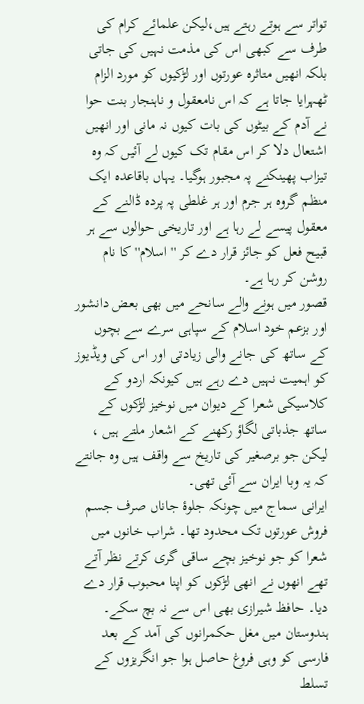تواتر سے ہوتے رہتے ہیں،لیکن علمائے کرام کی طرف سے کبھی اس کی مذمت نہیں کی جاتی بلکہ انھیں متاثرہ عورتوں اور لڑکیوں کو مورد الزام ٹھہرایا جاتا ہے کہ اس نامعقول و ناہنجار بنت حوا نے آدم کے بیٹوں کی بات کیوں نہ مانی اور انھیں اشتعال دلا کر اس مقام تک کیوں لے آئیں کہ وہ تیزاب پھینکنے پہ مجبور ہوگیا۔ یہاں باقاعدہ ایک منظم گروہ ہر جرم اور ہر غلطی پہ پردہ ڈالنے کے معقول پیسے لے رہا ہے اور تاریخی حوالوں سے ہر قبیح فعل کو جائز قرار دے کر ''اسلام'' کا نام روشن کر رہا ہے۔
قصور میں ہونے والے سانحے میں بھی بعض دانشور اور بزعم خود اسلام کے سپاہی سرے سے بچوں کے ساتھ کی جانے والی زیادتی اور اس کی ویڈیوز کو اہمیت نہیں دے رہے ہیں کیونکہ اردو کے کلاسیکی شعرا کے دیوان میں نوخیز لڑکوں کے ساتھ جذباتی لگاؤ رکھنے کے اشعار ملتے ہیں ، لیکن جو برصغیر کی تاریخ سے واقف ہیں وہ جانتے کہ یہ وبا ایران سے آئی تھی۔
ایرانی سماج میں چونکہ جلوۂ جاناں صرف جسم فروش عورتوں تک محدود تھا۔ شراب خانوں میں شعرا کو جو نوخیز بچے ساقی گری کرتے نظر آتے تھے انھوں نے انھی لڑکوں کو اپنا محبوب قرار دے دیا۔ حافظ شیرازی بھی اس سے نہ بچ سکے۔ ہندوستان میں مغل حکمرانوں کی آمد کے بعد فارسی کو وہی فروغ حاصل ہوا جو انگریزوں کے تسلط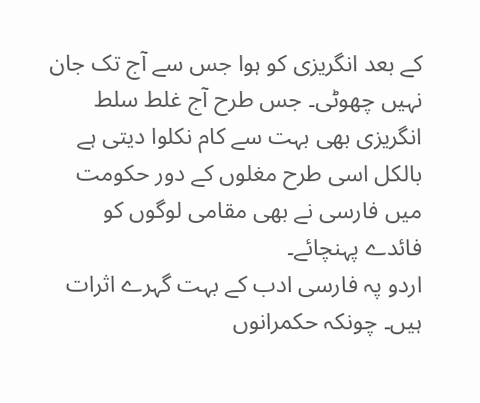کے بعد انگریزی کو ہوا جس سے آج تک جان نہیں چھوٹی۔ جس طرح آج غلط سلط انگریزی بھی بہت سے کام نکلوا دیتی ہے بالکل اسی طرح مغلوں کے دور حکومت میں فارسی نے بھی مقامی لوگوں کو فائدے پہنچائے۔
اردو پہ فارسی ادب کے بہت گہرے اثرات ہیں۔ چونکہ حکمرانوں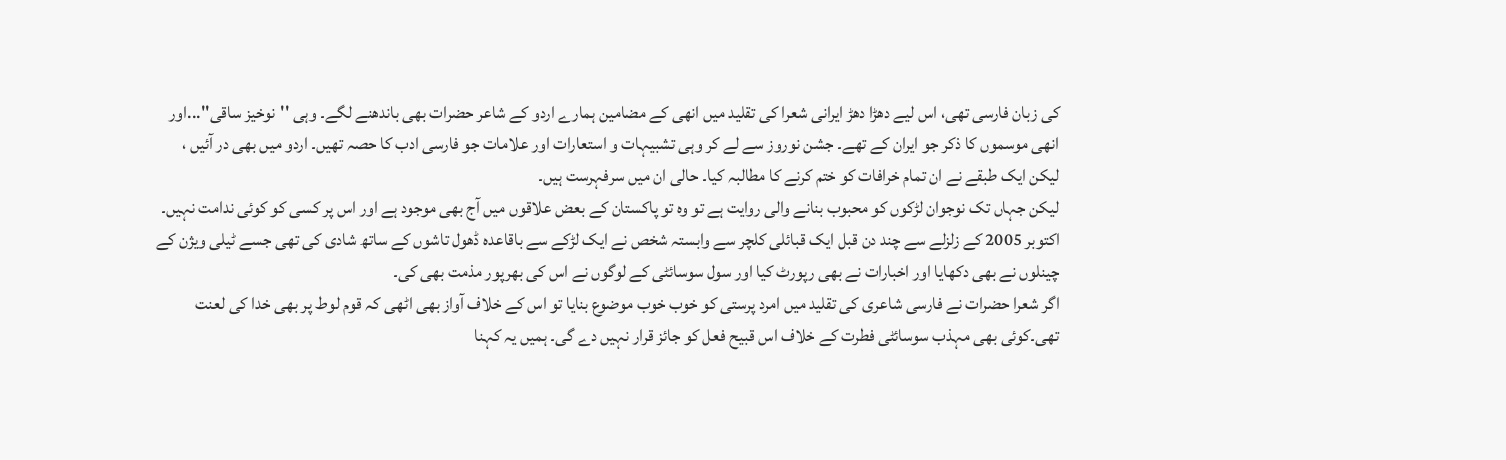کی زبان فارسی تھی، اس لیے دھڑا دھڑ ایرانی شعرا کی تقلید میں انھی کے مضامین ہمارے اردو کے شاعر حضرات بھی باندھنے لگے۔ وہی ''نوخیز ساقی''...اور انھی موسموں کا ذکر جو ایران کے تھے۔ جشن نوروز سے لے کر وہی تشبیہات و استعارات اور علامات جو فارسی ادب کا حصہ تھیں۔ اردو میں بھی در آئیں ، لیکن ایک طبقے نے ان تمام خرافات کو ختم کرنے کا مطالبہ کیا۔ حالی ان میں سرفہرست ہیں۔
لیکن جہاں تک نوجوان لڑکوں کو محبوب بنانے والی روایت ہے تو وہ تو پاکستان کے بعض علاقوں میں آج بھی موجود ہے اور اس پر کسی کو کوئی ندامت نہیں۔ اکتوبر 2005 کے زلزلے سے چند دن قبل ایک قبائلی کلچر سے وابستہ شخص نے ایک لڑکے سے باقاعدہ ڈھول تاشوں کے ساتھ شادی کی تھی جسے ٹیلی ویژن کے چینلوں نے بھی دکھایا اور اخبارات نے بھی رپورٹ کیا اور سول سوسائٹی کے لوگوں نے اس کی بھرپور مذمت بھی کی۔
اگر شعرا حضرات نے فارسی شاعری کی تقلید میں امرد پرستی کو خوب خوب موضوع بنایا تو اس کے خلاف آواز بھی اٹھی کہ قوم لوط پر بھی خدا کی لعنت تھی۔کوئی بھی مہذب سوسائٹی فطرت کے خلاف اس قبیح فعل کو جائز قرار نہیں دے گی۔ ہمیں یہ کہنا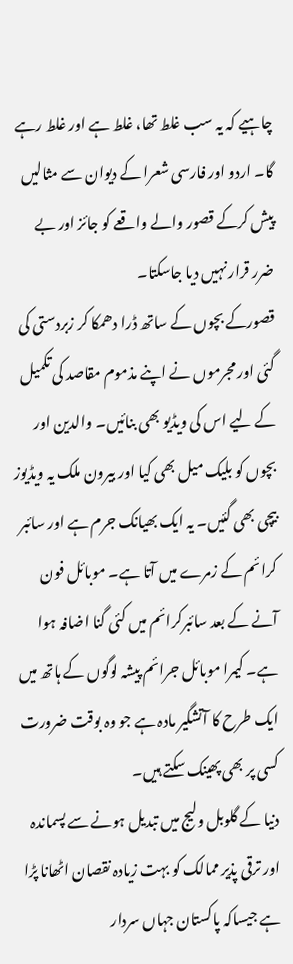چاہیے کہ یہ سب غلط تھا، غلط ہے اور غلط رہے گا۔ اردو اور فارسی شعرا کے دیوان سے مثالیں پیش کرکے قصور والے واقعے کو جائز اور بے ضرر قرار نہیں دیا جاسکتا۔
قصورکے بچوں کے ساتھ ڈرا دھمکا کر زبردستی کی گئی اور مجرموں نے اپنے مذموم مقاصد کی تکمیل کے لیے اس کی ویڈیو بھی بنائیں۔ والدین اور بچوں کو بلیک میل بھی کیا اور بیرون ملک یہ ویڈیوز بیچی بھی گئیں۔ یہ ایک بھیانک جرم ہے اور سائبر کرائم کے زمرے میں آتا ہے۔ موبائل فون آنے کے بعد سائبرکرائم میں کئی گنا اضافہ ہوا ہے۔ کیمرا موبائل جرائم پیشہ لوگوں کے ہاتھ میں ایک طرح کا آتشگیر مادہ ہے جو وہ بوقت ضرورت کسی پر بھی پھینک سکتے ہیں۔
دنیا کے گلوبل ولیج میں تبدیل ہونے سے پسماندہ اور ترقی پذیر ممالک کو بہت زیادہ نقصان اٹھانا پڑا ہے جیساکہ پاکستان جہاں سردار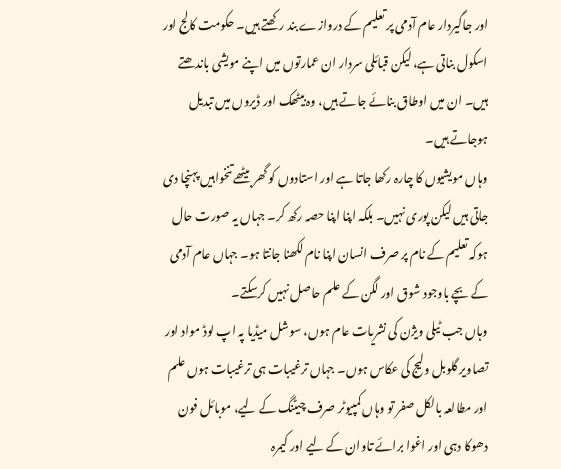اور جاگیردار عام آدمی پر تعلیم کے دروازے بند رکھتے ہیں۔ حکومت کالج اور اسکول بناتی ہے، لیکن قبائلی سردار ان عمارتوں میں اپنے مویشی باندھتے ہیں۔ ان میں اوطاق بنائے جاتے ہیں، وہ بیٹھک اور ڈیروں میں تبدیل ہوجاتے ہیں۔
وہاں مویشیوں کا چارہ رکھا جاتا ہے اور استادوں کو گھر بیٹھے تنخواہیں پہنچا دی جاتی ہیں لیکن پوری نہیں۔ بلکہ اپنا اپنا حصہ رکھ کر۔ جہاں یہ صورت حال ہوکہ تعلیم کے نام پر صرف انسان اپنا نام لکھنا جانتا ہو۔ جہاں عام آدمی کے بچے باوجود شوق اور لگن کے علم حاصل نہیں کرسکتے۔
وہاں جب ٹیلی ویژن کی نشریات عام ہوں، سوشل میڈیا پہ اپ لوڈ مواد اور تصاویر گلوبل ولیج کی عکاس ہوں۔ جہاں ترغیبات ہی ترغیبات ہوں علم اور مطالعہ بالکل صفر تو وہاں کمپیوٹر صرف چیٹنگ کے لیے، موبائل فون دھوکا دہی اور اغوا برائے تاوان کے لیے اور کیمرہ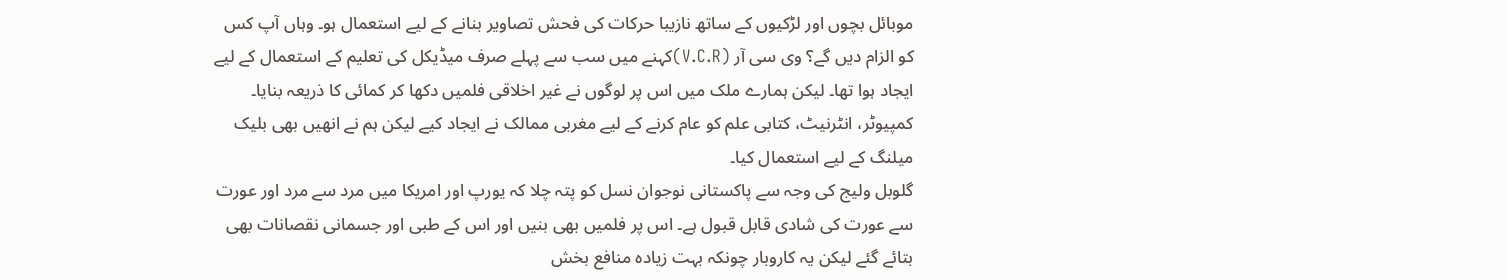موبائل بچوں اور لڑکیوں کے ساتھ نازیبا حرکات کی فحش تصاویر بنانے کے لیے استعمال ہو۔ وہاں آپ کس کو الزام دیں گے؟ وی سی آر (V.C.R)کہنے میں سب سے پہلے صرف میڈیکل کی تعلیم کے استعمال کے لیے ایجاد ہوا تھا۔ لیکن ہمارے ملک میں اس پر لوگوں نے غیر اخلاقی فلمیں دکھا کر کمائی کا ذریعہ بنایا۔ کمپیوٹر، انٹرنیٹ، کتابی علم کو عام کرنے کے لیے مغربی ممالک نے ایجاد کیے لیکن ہم نے انھیں بھی بلیک میلنگ کے لیے استعمال کیا۔
گلوبل ولیج کی وجہ سے پاکستانی نوجوان نسل کو پتہ چلا کہ یورپ اور امریکا میں مرد سے مرد اور عورت سے عورت کی شادی قابل قبول ہے۔ اس پر فلمیں بھی بنیں اور اس کے طبی اور جسمانی نقصانات بھی بتائے گئے لیکن یہ کاروبار چونکہ بہت زیادہ منافع بخش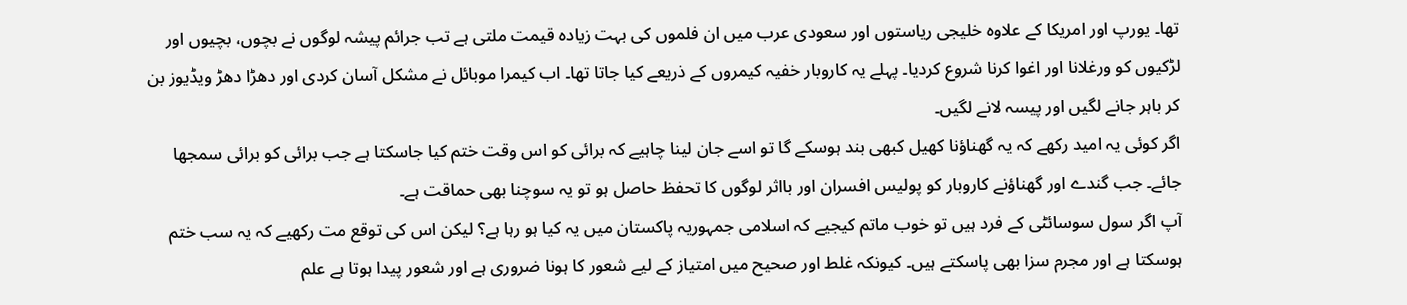تھا۔ یورپ اور امریکا کے علاوہ خلیجی ریاستوں اور سعودی عرب میں ان فلموں کی بہت زیادہ قیمت ملتی ہے تب جرائم پیشہ لوگوں نے بچوں، بچیوں اور لڑکیوں کو ورغلانا اور اغوا کرنا شروع کردیا۔ پہلے یہ کاروبار خفیہ کیمروں کے ذریعے کیا جاتا تھا۔ اب کیمرا موبائل نے مشکل آسان کردی اور دھڑا دھڑ ویڈیوز بن کر باہر جانے لگیں اور پیسہ لانے لگیں۔
اگر کوئی یہ امید رکھے کہ یہ گھناؤنا کھیل کبھی بند ہوسکے گا تو اسے جان لینا چاہیے کہ برائی کو اس وقت ختم کیا جاسکتا ہے جب برائی کو برائی سمجھا جائے۔ جب گندے اور گھناؤنے کاروبار کو پولیس افسران اور بااثر لوگوں کا تحفظ حاصل ہو تو یہ سوچنا بھی حماقت ہے۔
آپ اگر سول سوسائٹی کے فرد ہیں تو خوب ماتم کیجیے کہ اسلامی جمہوریہ پاکستان میں یہ کیا ہو رہا ہے؟ لیکن اس کی توقع مت رکھیے کہ یہ سب ختم ہوسکتا ہے اور مجرم سزا بھی پاسکتے ہیں۔ کیونکہ غلط اور صحیح میں امتیاز کے لیے شعور کا ہونا ضروری ہے اور شعور پیدا ہوتا ہے علم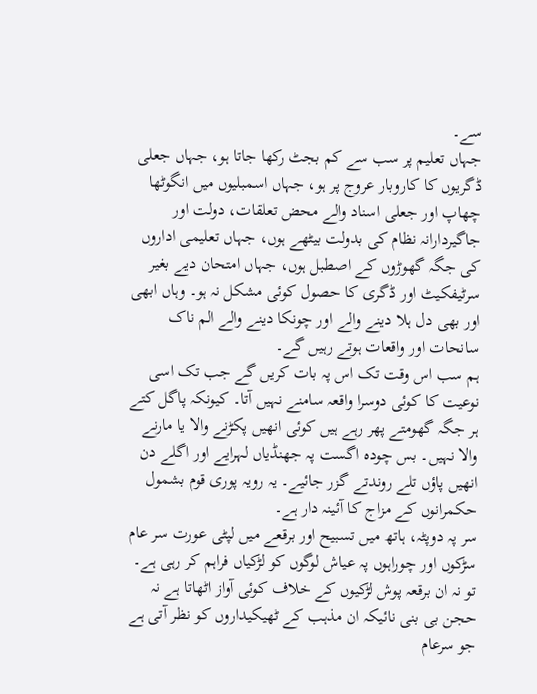سے۔
جہاں تعلیم پر سب سے کم بجٹ رکھا جاتا ہو، جہاں جعلی ڈگریوں کا کاروبار عروج پر ہو، جہاں اسمبلیوں میں انگوٹھا چھاپ اور جعلی اسناد والے محض تعلقات، دولت اور جاگیردارانہ نظام کی بدولت بیٹھے ہوں، جہاں تعلیمی اداروں کی جگہ گھوڑوں کے اصطبل ہوں، جہاں امتحان دیے بغیر سرٹیفکیٹ اور ڈگری کا حصول کوئی مشکل نہ ہو۔ وہاں ابھی اور بھی دل ہلا دینے والے اور چونکا دینے والے الم ناک سانحات اور واقعات ہوتے رہیں گے۔
ہم سب اس وقت تک اس پہ بات کریں گے جب تک اسی نوعیت کا کوئی دوسرا واقعہ سامنے نہیں آتا۔ کیونکہ پاگل کتے ہر جگہ گھومتے پھر رہے ہیں کوئی انھیں پکڑنے والا یا مارنے والا نہیں۔ بس چودہ اگست پہ جھنڈیاں لہرایے اور اگلے دن انھیں پاؤں تلے روندتے گزر جائیے۔ یہ رویہ پوری قوم بشمول حکمرانوں کے مزاج کا آئینہ دار ہے۔
سر پہ دوپٹہ، ہاتھ میں تسبیح اور برقعے میں لپٹی عورت سر عام سڑکوں اور چوراہوں پہ عیاش لوگوں کو لڑکیاں فراہم کر رہی ہے۔ تو نہ ان برقعہ پوش لڑکیوں کے خلاف کوئی آواز اٹھاتا ہے نہ حجن بی بنی نائیکہ ان مذہب کے ٹھیکیداروں کو نظر آتی ہے جو سرعام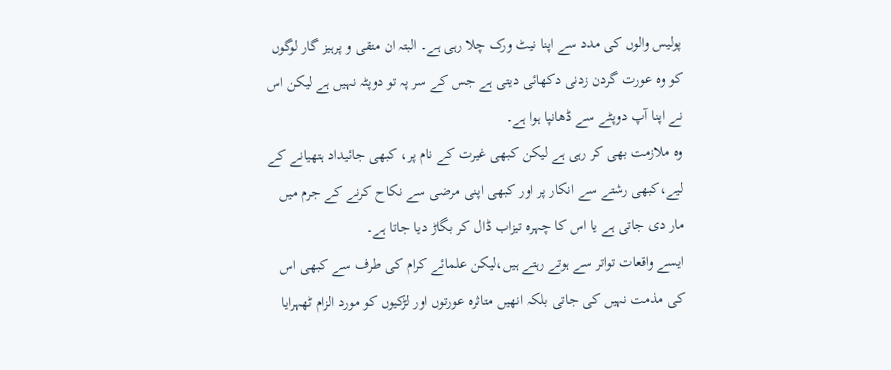پولیس والوں کی مدد سے اپنا نیٹ ورک چلا رہی ہے۔ البتہ ان متقی و پرہیز گار لوگوں کو وہ عورت گردن زدنی دکھائی دیتی ہے جس کے سر پہ تو دوپٹہ نہیں ہے لیکن اس نے اپنا آپ دوپٹے سے ڈھانپا ہوا ہے۔
وہ ملازمت بھی کر رہی ہے لیکن کبھی غیرت کے نام پر، کبھی جائیداد ہتھیانے کے لیے،کبھی رشتے سے انکار پر اور کبھی اپنی مرضی سے نکاح کرنے کے جرم میں مار دی جاتی ہے یا اس کا چہرہ تیزاب ڈال کر بگاڑ دیا جاتا ہے۔
ایسے واقعات تواتر سے ہوتے رہتے ہیں،لیکن علمائے کرام کی طرف سے کبھی اس کی مذمت نہیں کی جاتی بلکہ انھیں متاثرہ عورتوں اور لڑکیوں کو مورد الزام ٹھہرایا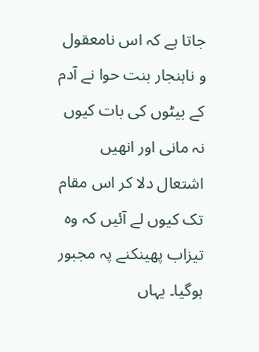جاتا ہے کہ اس نامعقول و ناہنجار بنت حوا نے آدم کے بیٹوں کی بات کیوں نہ مانی اور انھیں اشتعال دلا کر اس مقام تک کیوں لے آئیں کہ وہ تیزاب پھینکنے پہ مجبور ہوگیا۔ یہاں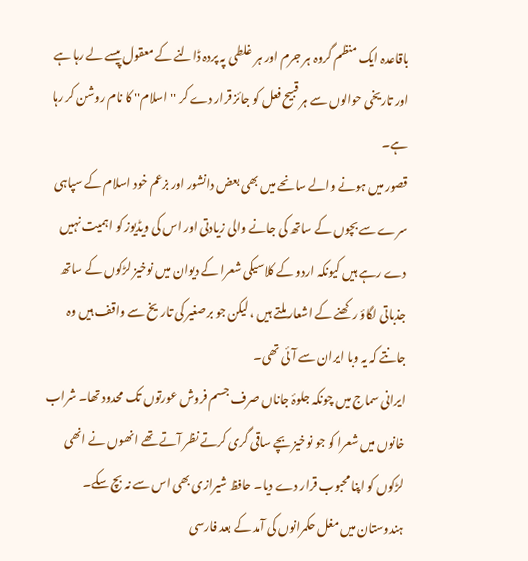باقاعدہ ایک منظم گروہ ہر جرم اور ہر غلطی پہ پردہ ڈالنے کے معقول پیسے لے رہا ہے اور تاریخی حوالوں سے ہر قبیح فعل کو جائز قرار دے کر ''اسلام'' کا نام روشن کر رہا ہے۔
قصور میں ہونے والے سانحے میں بھی بعض دانشور اور بزعم خود اسلام کے سپاہی سرے سے بچوں کے ساتھ کی جانے والی زیادتی اور اس کی ویڈیوز کو اہمیت نہیں دے رہے ہیں کیونکہ اردو کے کلاسیکی شعرا کے دیوان میں نوخیز لڑکوں کے ساتھ جذباتی لگاؤ رکھنے کے اشعار ملتے ہیں ، لیکن جو برصغیر کی تاریخ سے واقف ہیں وہ جانتے کہ یہ وبا ایران سے آئی تھی۔
ایرانی سماج میں چونکہ جلوۂ جاناں صرف جسم فروش عورتوں تک محدود تھا۔ شراب خانوں میں شعرا کو جو نوخیز بچے ساقی گری کرتے نظر آتے تھے انھوں نے انھی لڑکوں کو اپنا محبوب قرار دے دیا۔ حافظ شیرازی بھی اس سے نہ بچ سکے۔ ہندوستان میں مغل حکمرانوں کی آمد کے بعد فارسی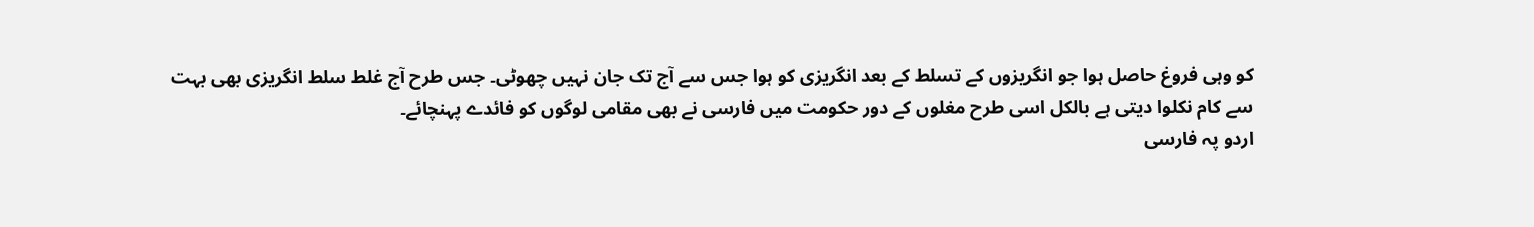کو وہی فروغ حاصل ہوا جو انگریزوں کے تسلط کے بعد انگریزی کو ہوا جس سے آج تک جان نہیں چھوٹی۔ جس طرح آج غلط سلط انگریزی بھی بہت سے کام نکلوا دیتی ہے بالکل اسی طرح مغلوں کے دور حکومت میں فارسی نے بھی مقامی لوگوں کو فائدے پہنچائے۔
اردو پہ فارسی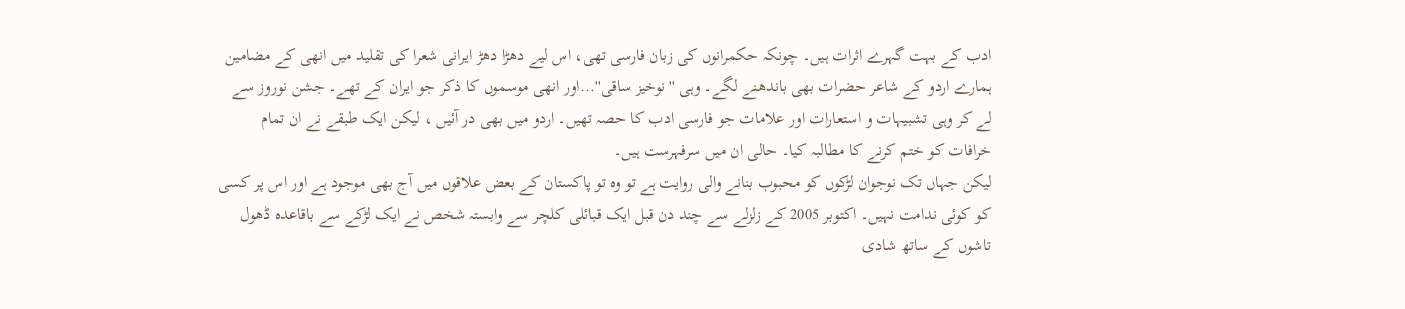ادب کے بہت گہرے اثرات ہیں۔ چونکہ حکمرانوں کی زبان فارسی تھی، اس لیے دھڑا دھڑ ایرانی شعرا کی تقلید میں انھی کے مضامین ہمارے اردو کے شاعر حضرات بھی باندھنے لگے۔ وہی ''نوخیز ساقی''...اور انھی موسموں کا ذکر جو ایران کے تھے۔ جشن نوروز سے لے کر وہی تشبیہات و استعارات اور علامات جو فارسی ادب کا حصہ تھیں۔ اردو میں بھی در آئیں ، لیکن ایک طبقے نے ان تمام خرافات کو ختم کرنے کا مطالبہ کیا۔ حالی ان میں سرفہرست ہیں۔
لیکن جہاں تک نوجوان لڑکوں کو محبوب بنانے والی روایت ہے تو وہ تو پاکستان کے بعض علاقوں میں آج بھی موجود ہے اور اس پر کسی کو کوئی ندامت نہیں۔ اکتوبر 2005 کے زلزلے سے چند دن قبل ایک قبائلی کلچر سے وابستہ شخص نے ایک لڑکے سے باقاعدہ ڈھول تاشوں کے ساتھ شادی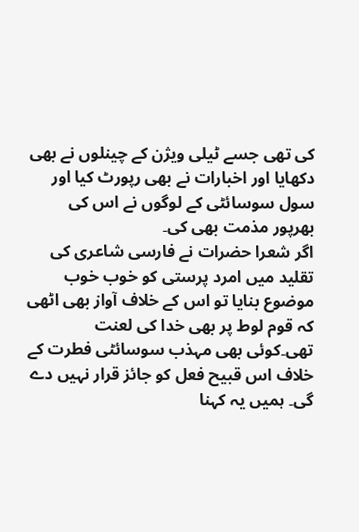کی تھی جسے ٹیلی ویژن کے چینلوں نے بھی دکھایا اور اخبارات نے بھی رپورٹ کیا اور سول سوسائٹی کے لوگوں نے اس کی بھرپور مذمت بھی کی۔
اگر شعرا حضرات نے فارسی شاعری کی تقلید میں امرد پرستی کو خوب خوب موضوع بنایا تو اس کے خلاف آواز بھی اٹھی کہ قوم لوط پر بھی خدا کی لعنت تھی۔کوئی بھی مہذب سوسائٹی فطرت کے خلاف اس قبیح فعل کو جائز قرار نہیں دے گی۔ ہمیں یہ کہنا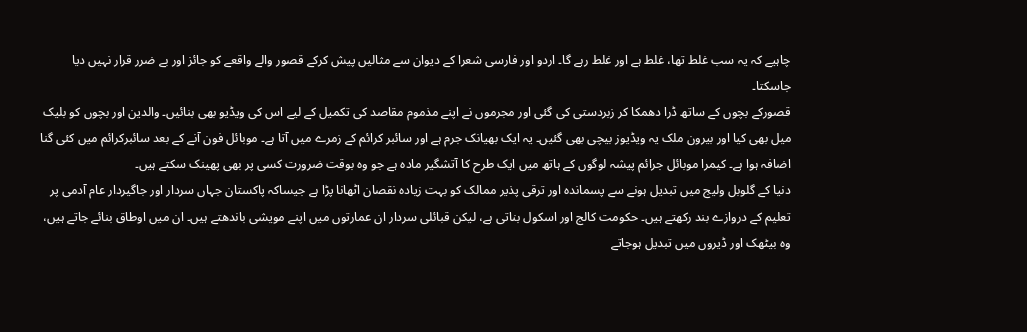چاہیے کہ یہ سب غلط تھا، غلط ہے اور غلط رہے گا۔ اردو اور فارسی شعرا کے دیوان سے مثالیں پیش کرکے قصور والے واقعے کو جائز اور بے ضرر قرار نہیں دیا جاسکتا۔
قصورکے بچوں کے ساتھ ڈرا دھمکا کر زبردستی کی گئی اور مجرموں نے اپنے مذموم مقاصد کی تکمیل کے لیے اس کی ویڈیو بھی بنائیں۔ والدین اور بچوں کو بلیک میل بھی کیا اور بیرون ملک یہ ویڈیوز بیچی بھی گئیں۔ یہ ایک بھیانک جرم ہے اور سائبر کرائم کے زمرے میں آتا ہے۔ موبائل فون آنے کے بعد سائبرکرائم میں کئی گنا اضافہ ہوا ہے۔ کیمرا موبائل جرائم پیشہ لوگوں کے ہاتھ میں ایک طرح کا آتشگیر مادہ ہے جو وہ بوقت ضرورت کسی پر بھی پھینک سکتے ہیں۔
دنیا کے گلوبل ولیج میں تبدیل ہونے سے پسماندہ اور ترقی پذیر ممالک کو بہت زیادہ نقصان اٹھانا پڑا ہے جیساکہ پاکستان جہاں سردار اور جاگیردار عام آدمی پر تعلیم کے دروازے بند رکھتے ہیں۔ حکومت کالج اور اسکول بناتی ہے، لیکن قبائلی سردار ان عمارتوں میں اپنے مویشی باندھتے ہیں۔ ان میں اوطاق بنائے جاتے ہیں، وہ بیٹھک اور ڈیروں میں تبدیل ہوجاتے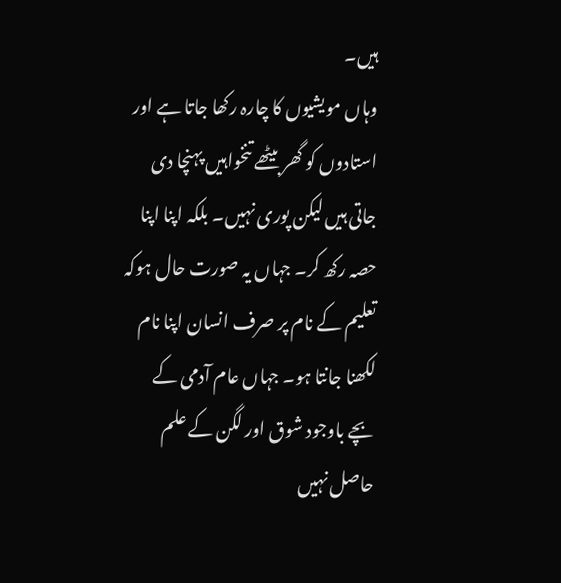ہیں۔
وہاں مویشیوں کا چارہ رکھا جاتا ہے اور استادوں کو گھر بیٹھے تنخواہیں پہنچا دی جاتی ہیں لیکن پوری نہیں۔ بلکہ اپنا اپنا حصہ رکھ کر۔ جہاں یہ صورت حال ہوکہ تعلیم کے نام پر صرف انسان اپنا نام لکھنا جانتا ہو۔ جہاں عام آدمی کے بچے باوجود شوق اور لگن کے علم حاصل نہیں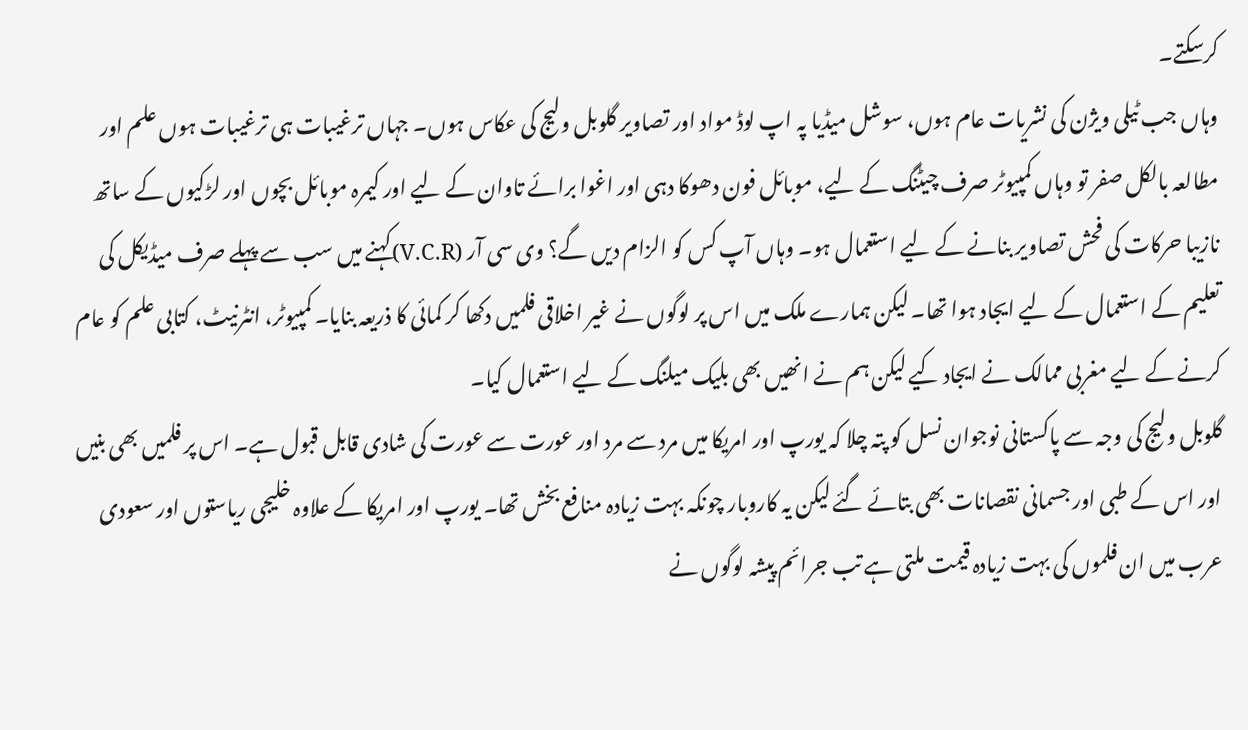کرسکتے۔
وہاں جب ٹیلی ویژن کی نشریات عام ہوں، سوشل میڈیا پہ اپ لوڈ مواد اور تصاویر گلوبل ولیج کی عکاس ہوں۔ جہاں ترغیبات ہی ترغیبات ہوں علم اور مطالعہ بالکل صفر تو وہاں کمپیوٹر صرف چیٹنگ کے لیے، موبائل فون دھوکا دہی اور اغوا برائے تاوان کے لیے اور کیمرہ موبائل بچوں اور لڑکیوں کے ساتھ نازیبا حرکات کی فحش تصاویر بنانے کے لیے استعمال ہو۔ وہاں آپ کس کو الزام دیں گے؟ وی سی آر (V.C.R)کہنے میں سب سے پہلے صرف میڈیکل کی تعلیم کے استعمال کے لیے ایجاد ہوا تھا۔ لیکن ہمارے ملک میں اس پر لوگوں نے غیر اخلاقی فلمیں دکھا کر کمائی کا ذریعہ بنایا۔ کمپیوٹر، انٹرنیٹ، کتابی علم کو عام کرنے کے لیے مغربی ممالک نے ایجاد کیے لیکن ہم نے انھیں بھی بلیک میلنگ کے لیے استعمال کیا۔
گلوبل ولیج کی وجہ سے پاکستانی نوجوان نسل کو پتہ چلا کہ یورپ اور امریکا میں مرد سے مرد اور عورت سے عورت کی شادی قابل قبول ہے۔ اس پر فلمیں بھی بنیں اور اس کے طبی اور جسمانی نقصانات بھی بتائے گئے لیکن یہ کاروبار چونکہ بہت زیادہ منافع بخش تھا۔ یورپ اور امریکا کے علاوہ خلیجی ریاستوں اور سعودی عرب میں ان فلموں کی بہت زیادہ قیمت ملتی ہے تب جرائم پیشہ لوگوں نے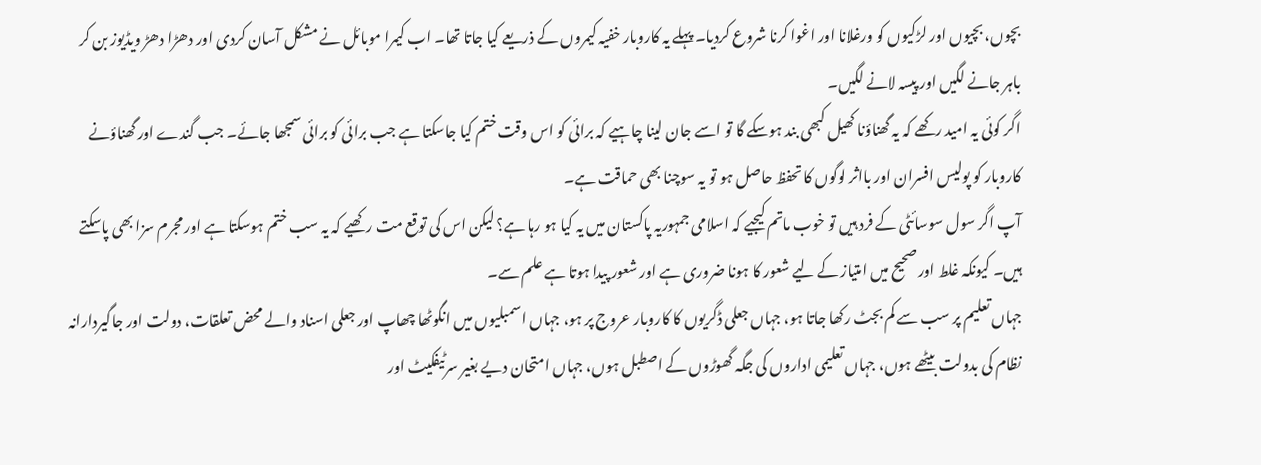بچوں، بچیوں اور لڑکیوں کو ورغلانا اور اغوا کرنا شروع کردیا۔ پہلے یہ کاروبار خفیہ کیمروں کے ذریعے کیا جاتا تھا۔ اب کیمرا موبائل نے مشکل آسان کردی اور دھڑا دھڑ ویڈیوز بن کر باہر جانے لگیں اور پیسہ لانے لگیں۔
اگر کوئی یہ امید رکھے کہ یہ گھناؤنا کھیل کبھی بند ہوسکے گا تو اسے جان لینا چاہیے کہ برائی کو اس وقت ختم کیا جاسکتا ہے جب برائی کو برائی سمجھا جائے۔ جب گندے اور گھناؤنے کاروبار کو پولیس افسران اور بااثر لوگوں کا تحفظ حاصل ہو تو یہ سوچنا بھی حماقت ہے۔
آپ اگر سول سوسائٹی کے فرد ہیں تو خوب ماتم کیجیے کہ اسلامی جمہوریہ پاکستان میں یہ کیا ہو رہا ہے؟ لیکن اس کی توقع مت رکھیے کہ یہ سب ختم ہوسکتا ہے اور مجرم سزا بھی پاسکتے ہیں۔ کیونکہ غلط اور صحیح میں امتیاز کے لیے شعور کا ہونا ضروری ہے اور شعور پیدا ہوتا ہے علم سے۔
جہاں تعلیم پر سب سے کم بجٹ رکھا جاتا ہو، جہاں جعلی ڈگریوں کا کاروبار عروج پر ہو، جہاں اسمبلیوں میں انگوٹھا چھاپ اور جعلی اسناد والے محض تعلقات، دولت اور جاگیردارانہ نظام کی بدولت بیٹھے ہوں، جہاں تعلیمی اداروں کی جگہ گھوڑوں کے اصطبل ہوں، جہاں امتحان دیے بغیر سرٹیفکیٹ اور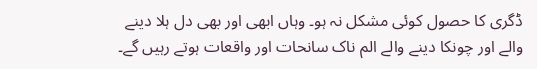ڈگری کا حصول کوئی مشکل نہ ہو۔ وہاں ابھی اور بھی دل ہلا دینے والے اور چونکا دینے والے الم ناک سانحات اور واقعات ہوتے رہیں گے۔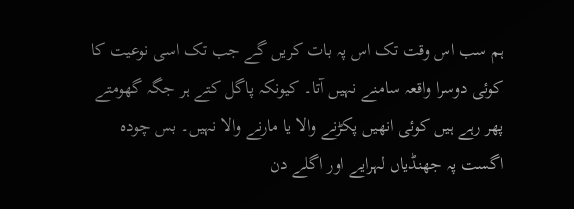ہم سب اس وقت تک اس پہ بات کریں گے جب تک اسی نوعیت کا کوئی دوسرا واقعہ سامنے نہیں آتا۔ کیونکہ پاگل کتے ہر جگہ گھومتے پھر رہے ہیں کوئی انھیں پکڑنے والا یا مارنے والا نہیں۔ بس چودہ اگست پہ جھنڈیاں لہرایے اور اگلے دن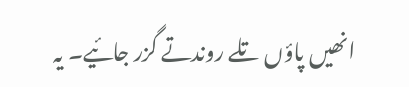انھیں پاؤں تلے روندتے گزر جائیے۔ یہ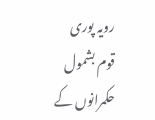رویہ پوری قوم بشمول حکمرانوں کے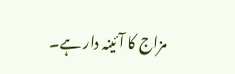مزاج کا آئینہ دار ہے۔